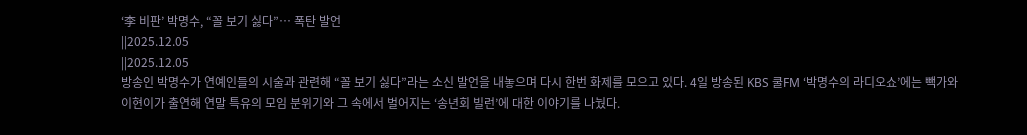‘李 비판’ 박명수, “꼴 보기 싫다”… 폭탄 발언
||2025.12.05
||2025.12.05
방송인 박명수가 연예인들의 시술과 관련해 “꼴 보기 싫다”라는 소신 발언을 내놓으며 다시 한번 화제를 모으고 있다. 4일 방송된 KBS 쿨FM ‘박명수의 라디오쇼’에는 빽가와 이현이가 출연해 연말 특유의 모임 분위기와 그 속에서 벌어지는 ‘송년회 빌런’에 대한 이야기를 나눴다.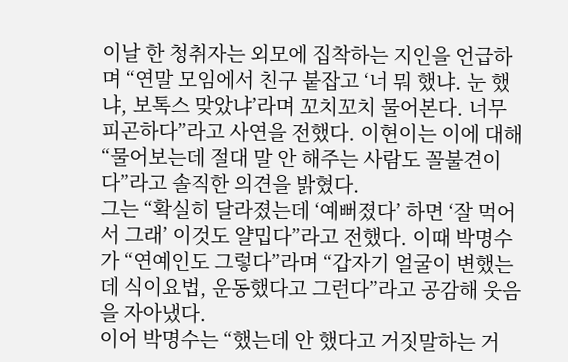이날 한 청취자는 외모에 집착하는 지인을 언급하며 “연말 모임에서 친구 붙잡고 ‘너 뭐 했냐. 눈 했냐, 보톡스 맞았냐’라며 꼬치꼬치 물어본다. 너무 피곤하다”라고 사연을 전했다. 이현이는 이에 대해 “물어보는데 절대 말 안 해주는 사람도 꼴불견이다”라고 솔직한 의견을 밝혔다.
그는 “확실히 달라졌는데 ‘예뻐졌다’ 하면 ‘잘 먹어서 그래’ 이것도 얄밉다”라고 전했다. 이때 박명수가 “연예인도 그렇다”라며 “갑자기 얼굴이 변했는데 식이요법, 운동했다고 그런다”라고 공감해 웃음을 자아냈다.
이어 박명수는 “했는데 안 했다고 거짓말하는 거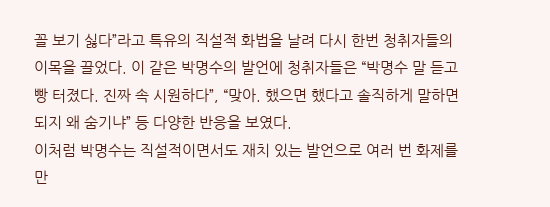꼴 보기 싫다”라고 특유의 직설적 화법을 날려 다시 한번 청취자들의 이목을 끌었다. 이 같은 박명수의 발언에 청취자들은 “박명수 말 듣고 빵 터졌다. 진짜 속 시원하다”, “맞아. 했으면 했다고 솔직하게 말하면 되지 왜 숨기냐” 등 다양한 반응을 보였다.
이처럼 박명수는 직설적이면서도 재치 있는 발언으로 여러 번 화제를 만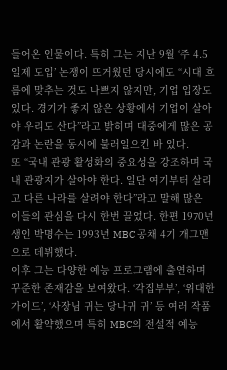들어온 인물이다. 특히 그는 지난 9월 ‘주 4.5일제 도입’ 논쟁이 뜨거웠던 당시에도 “시대 흐름에 맞추는 것도 나쁘지 않지만, 기업 입장도 있다. 경기가 좋지 않은 상황에서 기업이 살아야 우리도 산다”라고 밝히며 대중에게 많은 공감과 논란을 동시에 불러일으킨 바 있다.
또 “국내 관광 활성화의 중요성을 강조하며 국내 관광지가 살아야 한다. 일단 여기부터 살리고 다른 나라를 살려야 한다”라고 말해 많은 이들의 관심을 다시 한번 끌었다. 한편 1970년생인 박명수는 1993년 MBC 공채 4기 개그맨으로 데뷔했다.
이후 그는 다양한 예능 프로그램에 출연하며 꾸준한 존재감을 보여왔다. ‘각집부부’, ‘위대한 가이드’, ‘사장님 귀는 당나귀 귀’ 등 여러 작품에서 활약했으며 특히 MBC의 전설적 예능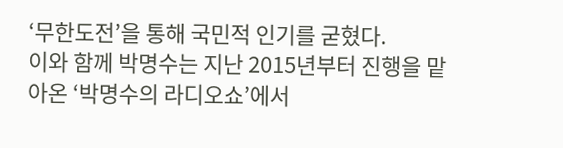‘무한도전’을 통해 국민적 인기를 굳혔다.
이와 함께 박명수는 지난 2015년부터 진행을 맡아온 ‘박명수의 라디오쇼’에서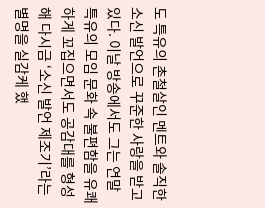도 특유의 촌철살인 멘트와 솔직한 소신 발언으로 꾸준한 사랑을 받고 있다. 이날 방송에서도 그는 연말 특유의 모임 문화 속 불편함을 유쾌하게 꼬집으면서도 공감대를 형성해 다시금 ‘소신 발언 제조기’라는 별명을 실감케 했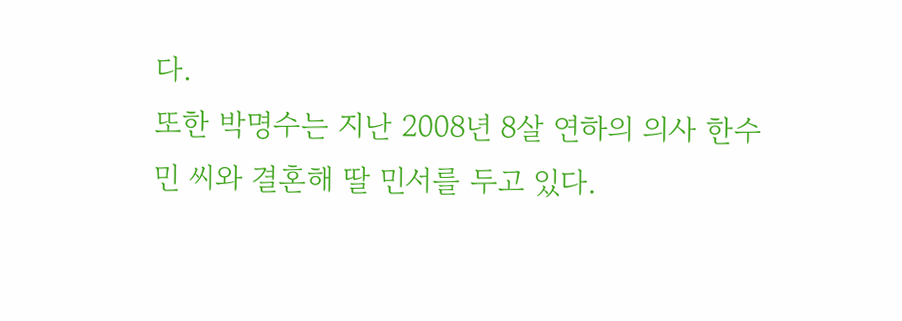다.
또한 박명수는 지난 2008년 8살 연하의 의사 한수민 씨와 결혼해 딸 민서를 두고 있다.